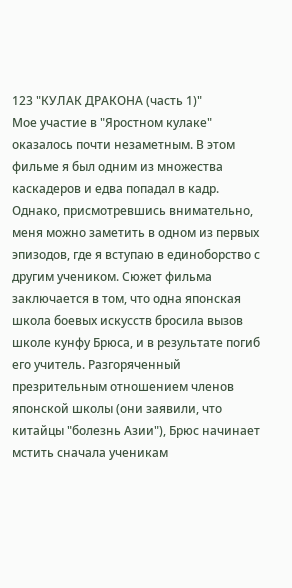123 "КУЛАК ДРАКОНА (часть 1)"
Мое участие в "Яростном кулаке" оказалось почти незаметным. В этом фильме я был одним из множества каскадеров и едва попадал в кадр. Однако, присмотревшись внимательно, меня можно заметить в одном из первых эпизодов, где я вступаю в единоборство с другим учеником. Сюжет фильма заключается в том, что одна японская школа боевых искусств бросила вызов школе кунфу Брюса, и в результате погиб его учитель. Разгоряченный презрительным отношением членов японской школы (они заявили, что китайцы "болезнь Азии"), Брюс начинает мстить сначала ученикам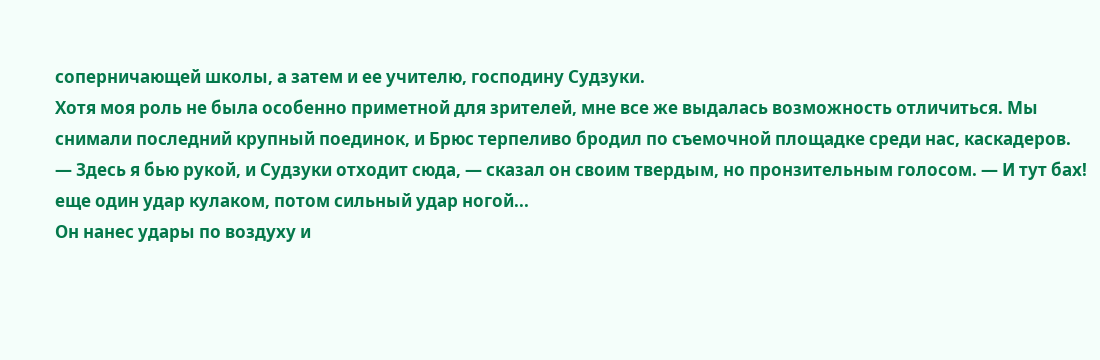соперничающей школы, а затем и ее учителю, господину Судзуки.
Хотя моя роль не была особенно приметной для зрителей, мне все же выдалась возможность отличиться. Мы снимали последний крупный поединок, и Брюс терпеливо бродил по съемочной площадке среди нас, каскадеров.
— Здесь я бью рукой, и Судзуки отходит сюда, — сказал он своим твердым, но пронзительным голосом. — И тут бах! еще один удар кулаком, потом сильный удар ногой...
Он нанес удары по воздуху и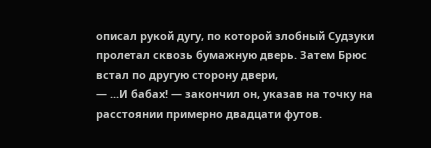описал рукой дугу, по которой злобный Судзуки пролетал сквозь бумажную дверь. Затем Брюс встал по другую сторону двери,
— ...И бaбax! — закончил он, указав на точку на расстоянии примерно двадцати футов.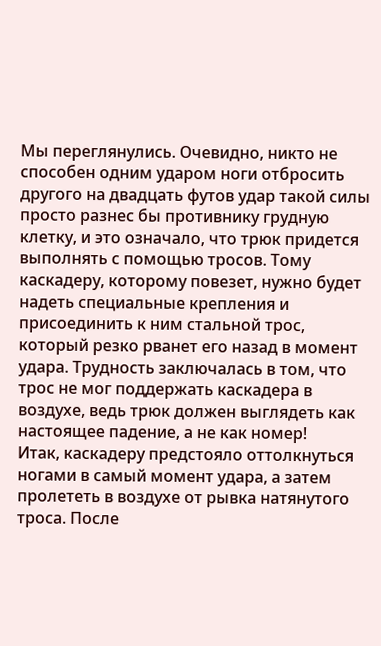Мы переглянулись. Очевидно, никто не способен одним ударом ноги отбросить другого на двадцать футов удар такой силы просто разнес бы противнику грудную клетку, и это означало, что трюк придется выполнять с помощью тросов. Тому каскадеру, которому повезет, нужно будет надеть специальные крепления и присоединить к ним стальной трос, который резко рванет его назад в момент удара. Трудность заключалась в том, что трос не мог поддержать каскадера в воздухе, ведь трюк должен выглядеть как настоящее падение, а не как номер!
Итак, каскадеру предстояло оттолкнуться ногами в самый момент удара, а затем пролететь в воздухе от рывка натянутого троса. После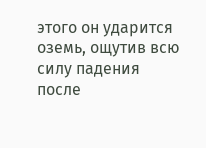этого он ударится оземь, ощутив всю силу падения после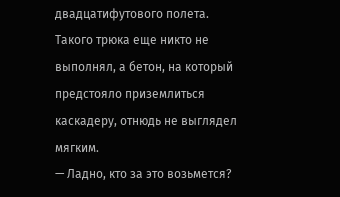двадцатифутового полета.
Такого трюка еще никто не выполнял, а бетон, на который предстояло приземлиться каскадеру, отнюдь не выглядел мягким.
— Ладно, кто за это возьмется?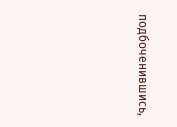подбоченившись,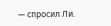— спросил Ли.